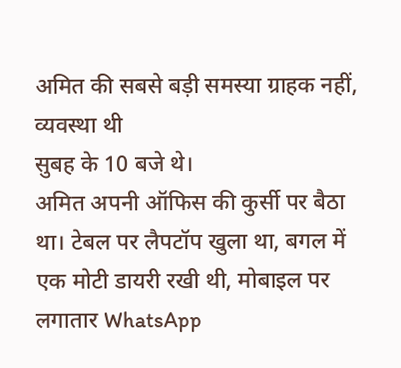अमित की सबसे बड़ी समस्या ग्राहक नहीं, व्यवस्था थी
सुबह के 10 बजे थे।
अमित अपनी ऑफिस की कुर्सी पर बैठा था। टेबल पर लैपटॉप खुला था, बगल में एक मोटी डायरी रखी थी, मोबाइल पर लगातार WhatsApp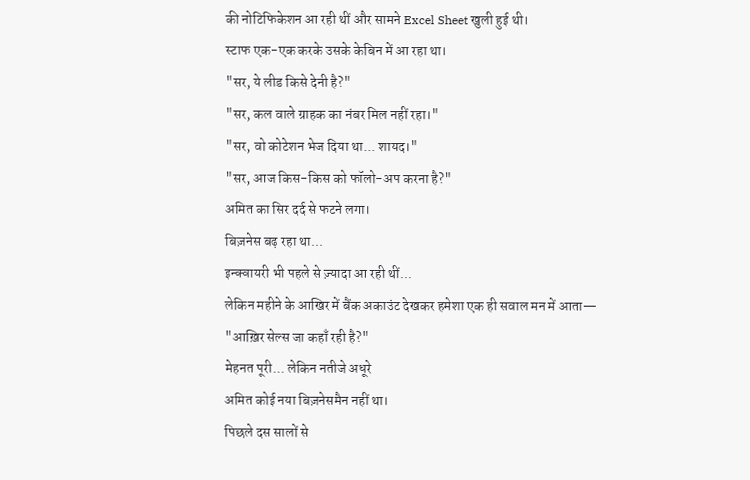की नोटिफिकेशन आ रही थीं और सामने Excel Sheet खुली हुई थी।
स्टाफ एक-एक करके उसके केबिन में आ रहा था।
"सर, ये लीड किसे देनी है?"
"सर, कल वाले ग्राहक का नंबर मिल नहीं रहा।"
"सर, वो कोटेशन भेज दिया था... शायद।"
"सर, आज किस-किस को फॉलो-अप करना है?"
अमित का सिर दर्द से फटने लगा।
बिज़नेस बढ़ रहा था...
इन्क्वायरी भी पहले से ज़्यादा आ रही थीं...
लेकिन महीने के आखिर में बैंक अकाउंट देखकर हमेशा एक ही सवाल मन में आता—
"आख़िर सेल्स जा कहाँ रही है?"
मेहनत पूरी... लेकिन नतीजे अधूरे
अमित कोई नया बिज़नेसमैन नहीं था।
पिछले दस सालों से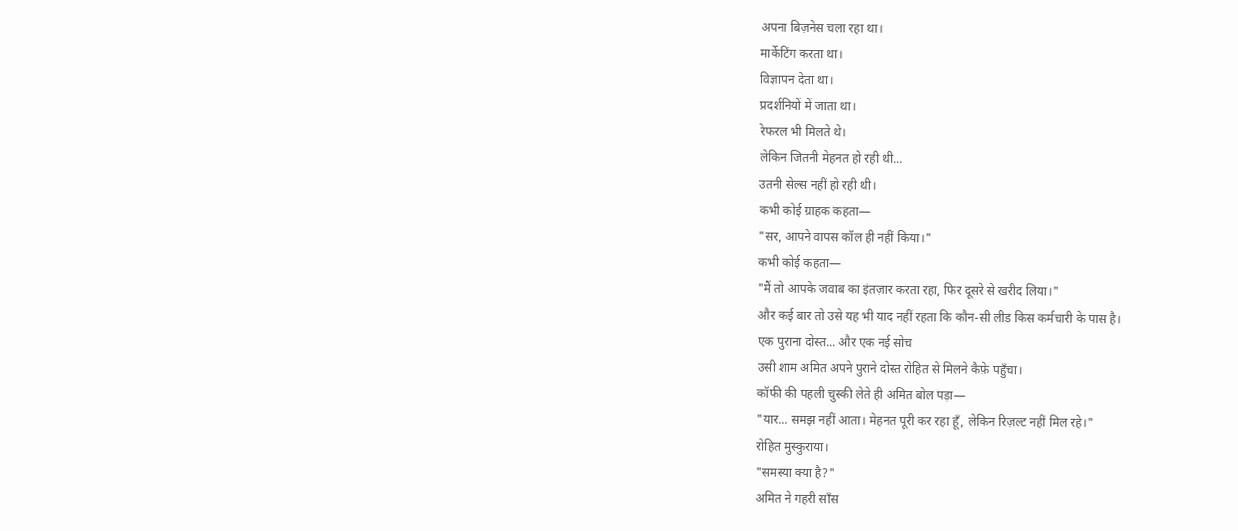अपना बिज़नेस चला रहा था।
मार्केटिंग करता था।
विज्ञापन देता था।
प्रदर्शनियों में जाता था।
रेफरल भी मिलते थे।
लेकिन जितनी मेहनत हो रही थी...
उतनी सेल्स नहीं हो रही थी।
कभी कोई ग्राहक कहता—
"सर, आपने वापस कॉल ही नहीं किया।"
कभी कोई कहता—
"मैं तो आपके जवाब का इंतज़ार करता रहा, फिर दूसरे से खरीद लिया।"
और कई बार तो उसे यह भी याद नहीं रहता कि कौन-सी लीड किस कर्मचारी के पास है।
एक पुराना दोस्त... और एक नई सोच
उसी शाम अमित अपने पुराने दोस्त रोहित से मिलने कैफ़े पहुँचा।
कॉफी की पहली चुस्की लेते ही अमित बोल पड़ा—
"यार... समझ नहीं आता। मेहनत पूरी कर रहा हूँ, लेकिन रिज़ल्ट नहीं मिल रहे।"
रोहित मुस्कुराया।
"समस्या क्या है?"
अमित ने गहरी साँस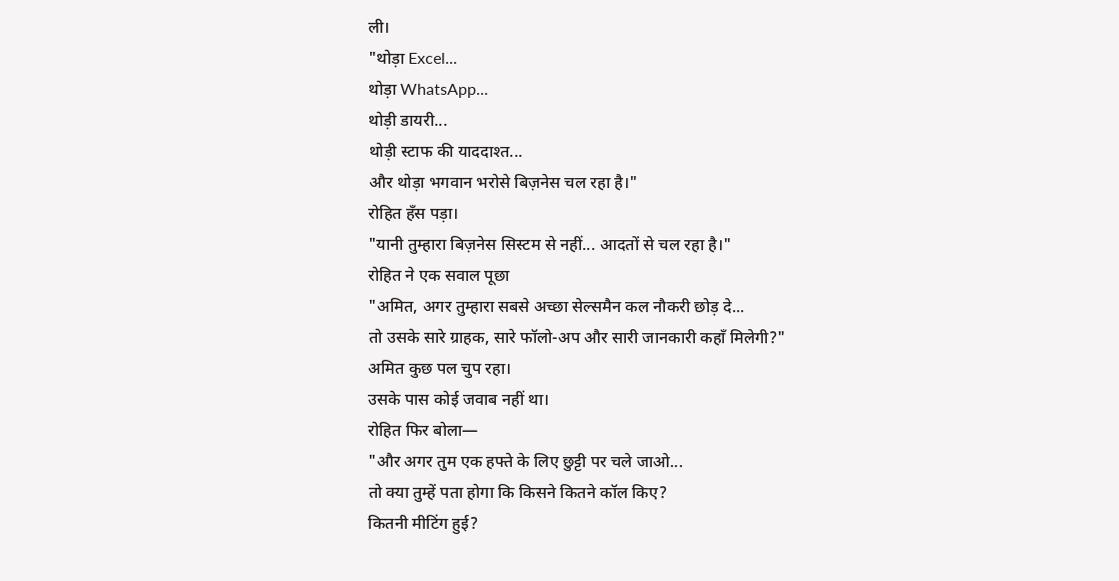ली।
"थोड़ा Excel...
थोड़ा WhatsApp...
थोड़ी डायरी...
थोड़ी स्टाफ की याददाश्त...
और थोड़ा भगवान भरोसे बिज़नेस चल रहा है।"
रोहित हँस पड़ा।
"यानी तुम्हारा बिज़नेस सिस्टम से नहीं... आदतों से चल रहा है।"
रोहित ने एक सवाल पूछा
"अमित, अगर तुम्हारा सबसे अच्छा सेल्समैन कल नौकरी छोड़ दे...
तो उसके सारे ग्राहक, सारे फॉलो-अप और सारी जानकारी कहाँ मिलेगी?"
अमित कुछ पल चुप रहा।
उसके पास कोई जवाब नहीं था।
रोहित फिर बोला—
"और अगर तुम एक हफ्ते के लिए छुट्टी पर चले जाओ...
तो क्या तुम्हें पता होगा कि किसने कितने कॉल किए?
कितनी मीटिंग हुई?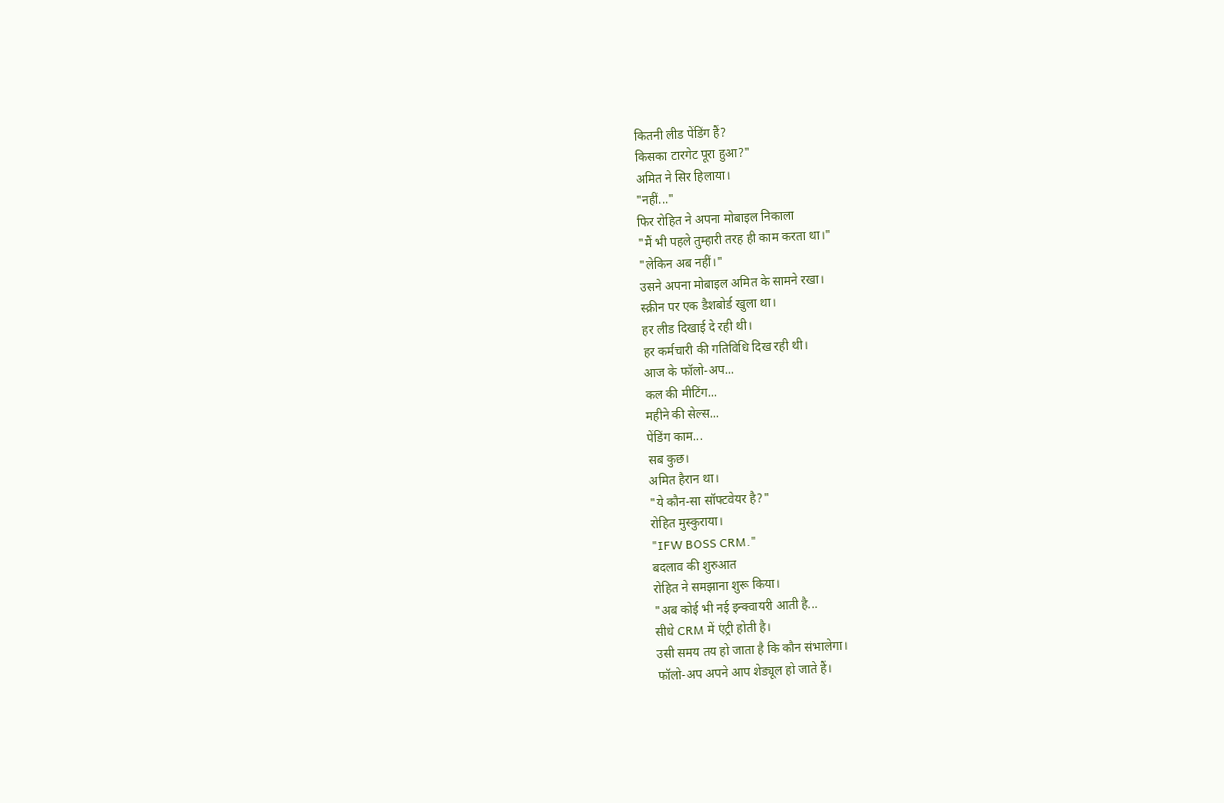कितनी लीड पेंडिंग हैं?
किसका टारगेट पूरा हुआ?"
अमित ने सिर हिलाया।
"नहीं..."
फिर रोहित ने अपना मोबाइल निकाला
"मैं भी पहले तुम्हारी तरह ही काम करता था।"
"लेकिन अब नहीं।"
उसने अपना मोबाइल अमित के सामने रखा।
स्क्रीन पर एक डैशबोर्ड खुला था।
हर लीड दिखाई दे रही थी।
हर कर्मचारी की गतिविधि दिख रही थी।
आज के फॉलो-अप...
कल की मीटिंग...
महीने की सेल्स...
पेंडिंग काम...
सब कुछ।
अमित हैरान था।
"ये कौन-सा सॉफ्टवेयर है?"
रोहित मुस्कुराया।
"IFW BOSS CRM."
बदलाव की शुरुआत
रोहित ने समझाना शुरू किया।
"अब कोई भी नई इन्क्वायरी आती है...
सीधे CRM में एंट्री होती है।
उसी समय तय हो जाता है कि कौन संभालेगा।
फॉलो-अप अपने आप शेड्यूल हो जाते हैं।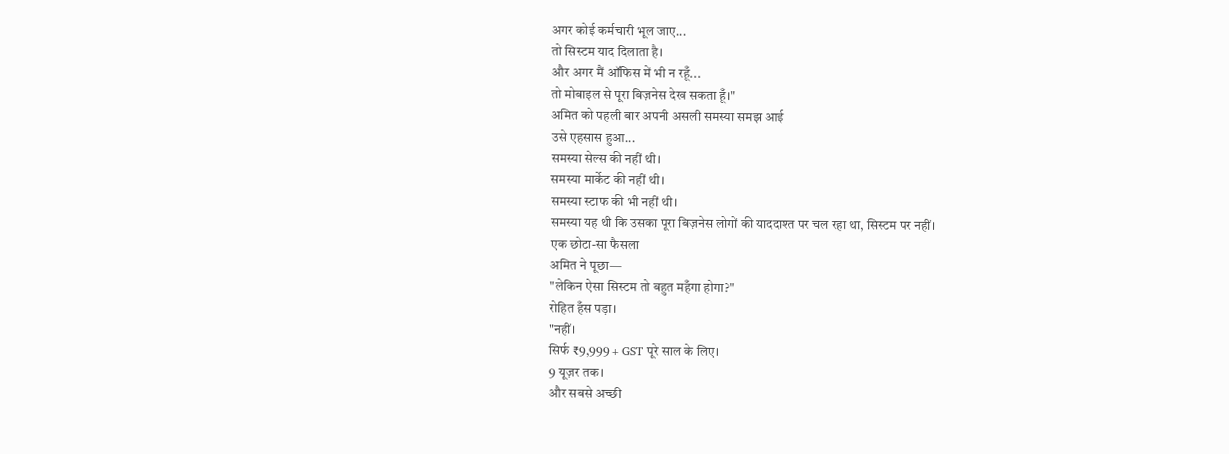अगर कोई कर्मचारी भूल जाए...
तो सिस्टम याद दिलाता है।
और अगर मैं ऑफिस में भी न रहूँ...
तो मोबाइल से पूरा बिज़नेस देख सकता हूँ।"
अमित को पहली बार अपनी असली समस्या समझ आई
उसे एहसास हुआ...
समस्या सेल्स की नहीं थी।
समस्या मार्केट की नहीं थी।
समस्या स्टाफ की भी नहीं थी।
समस्या यह थी कि उसका पूरा बिज़नेस लोगों की याददाश्त पर चल रहा था, सिस्टम पर नहीं।
एक छोटा-सा फैसला
अमित ने पूछा—
"लेकिन ऐसा सिस्टम तो बहुत महँगा होगा?"
रोहित हँस पड़ा।
"नहीं।
सिर्फ ₹9,999 + GST पूरे साल के लिए।
9 यूज़र तक।
और सबसे अच्छी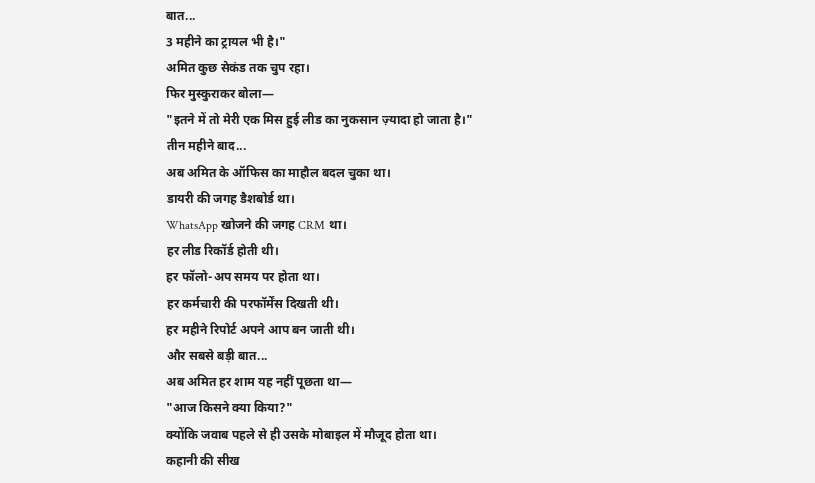बात...
3 महीने का ट्रायल भी है।"
अमित कुछ सेकंड तक चुप रहा।
फिर मुस्कुराकर बोला—
"इतने में तो मेरी एक मिस हुई लीड का नुकसान ज़्यादा हो जाता है।"
तीन महीने बाद...
अब अमित के ऑफिस का माहौल बदल चुका था।
डायरी की जगह डैशबोर्ड था।
WhatsApp खोजने की जगह CRM था।
हर लीड रिकॉर्ड होती थी।
हर फॉलो-अप समय पर होता था।
हर कर्मचारी की परफॉर्मेंस दिखती थी।
हर महीने रिपोर्ट अपने आप बन जाती थी।
और सबसे बड़ी बात...
अब अमित हर शाम यह नहीं पूछता था—
"आज किसने क्या किया?"
क्योंकि जवाब पहले से ही उसके मोबाइल में मौजूद होता था।
कहानी की सीख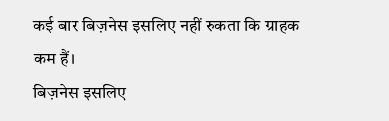कई बार बिज़नेस इसलिए नहीं रुकता कि ग्राहक कम हैं।
बिज़नेस इसलिए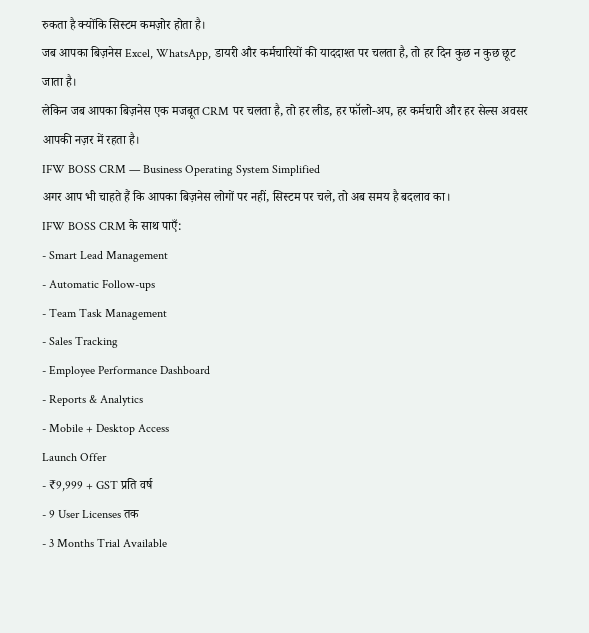रुकता है क्योंकि सिस्टम कमज़ोर होता है।
जब आपका बिज़नेस Excel, WhatsApp, डायरी और कर्मचारियों की याददाश्त पर चलता है, तो हर दिन कुछ न कुछ छूट जाता है।
लेकिन जब आपका बिज़नेस एक मजबूत CRM पर चलता है, तो हर लीड, हर फॉलो-अप, हर कर्मचारी और हर सेल्स अवसर आपकी नज़र में रहता है।
IFW BOSS CRM — Business Operating System Simplified
अगर आप भी चाहते हैं कि आपका बिज़नेस लोगों पर नहीं, सिस्टम पर चले, तो अब समय है बदलाव का।
IFW BOSS CRM के साथ पाएँ:
- Smart Lead Management
- Automatic Follow-ups
- Team Task Management
- Sales Tracking
- Employee Performance Dashboard
- Reports & Analytics
- Mobile + Desktop Access
Launch Offer
- ₹9,999 + GST प्रति वर्ष
- 9 User Licenses तक
- 3 Months Trial Available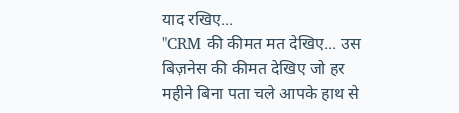याद रखिए...
"CRM की कीमत मत देखिए... उस बिज़नेस की कीमत देखिए जो हर महीने बिना पता चले आपके हाथ से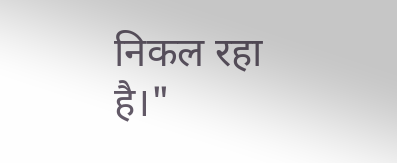निकल रहा है।"